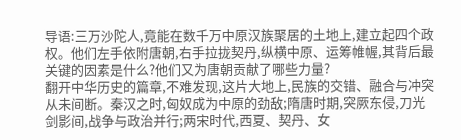导语:三万沙陀人,竟能在数千万中原汉族聚居的土地上,建立起四个政权。他们左手依附唐朝,右手拉拢契丹,纵横中原、运筹帷幄,其背后最关键的因素是什么?他们又为唐朝贡献了哪些力量?
翻开中华历史的篇章,不难发现,这片大地上,民族的交错、融合与冲突从未间断。秦汉之时,匈奴成为中原的劲敌;隋唐时期,突厥东侵,刀光剑影间,战争与政治并行;两宋时代,西夏、契丹、女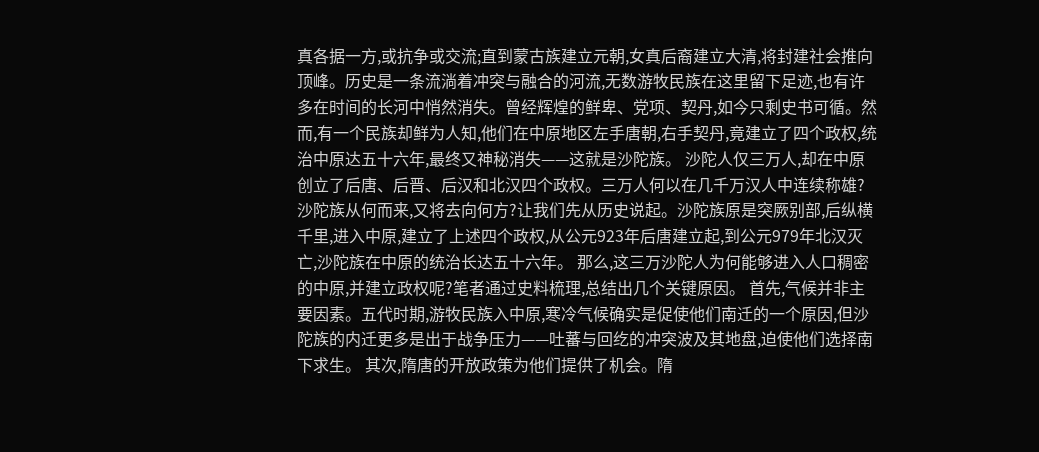真各据一方,或抗争或交流;直到蒙古族建立元朝,女真后裔建立大清,将封建社会推向顶峰。历史是一条流淌着冲突与融合的河流,无数游牧民族在这里留下足迹,也有许多在时间的长河中悄然消失。曾经辉煌的鲜卑、党项、契丹,如今只剩史书可循。然而,有一个民族却鲜为人知,他们在中原地区左手唐朝,右手契丹,竟建立了四个政权,统治中原达五十六年,最终又神秘消失——这就是沙陀族。 沙陀人仅三万人,却在中原创立了后唐、后晋、后汉和北汉四个政权。三万人何以在几千万汉人中连续称雄?沙陀族从何而来,又将去向何方?让我们先从历史说起。沙陀族原是突厥别部,后纵横千里,进入中原,建立了上述四个政权,从公元923年后唐建立起,到公元979年北汉灭亡,沙陀族在中原的统治长达五十六年。 那么,这三万沙陀人为何能够进入人口稠密的中原,并建立政权呢?笔者通过史料梳理,总结出几个关键原因。 首先,气候并非主要因素。五代时期,游牧民族入中原,寒冷气候确实是促使他们南迁的一个原因,但沙陀族的内迁更多是出于战争压力——吐蕃与回纥的冲突波及其地盘,迫使他们选择南下求生。 其次,隋唐的开放政策为他们提供了机会。隋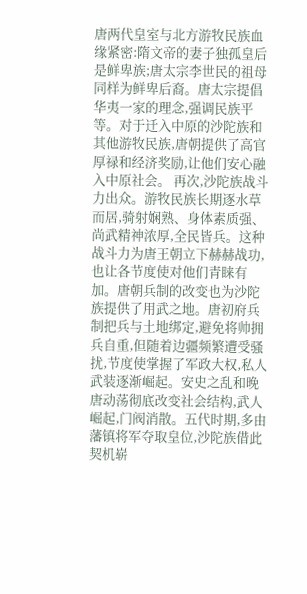唐两代皇室与北方游牧民族血缘紧密:隋文帝的妻子独孤皇后是鲜卑族;唐太宗李世民的祖母同样为鲜卑后裔。唐太宗提倡华夷一家的理念,强调民族平等。对于迁入中原的沙陀族和其他游牧民族,唐朝提供了高官厚禄和经济奖励,让他们安心融入中原社会。 再次,沙陀族战斗力出众。游牧民族长期逐水草而居,骑射娴熟、身体素质强、尚武精神浓厚,全民皆兵。这种战斗力为唐王朝立下赫赫战功,也让各节度使对他们青睐有加。唐朝兵制的改变也为沙陀族提供了用武之地。唐初府兵制把兵与土地绑定,避免将帅拥兵自重,但随着边疆频繁遭受骚扰,节度使掌握了军政大权,私人武装逐渐崛起。安史之乱和晚唐动荡彻底改变社会结构,武人崛起,门阀消散。五代时期,多由藩镇将军夺取皇位,沙陀族借此契机崭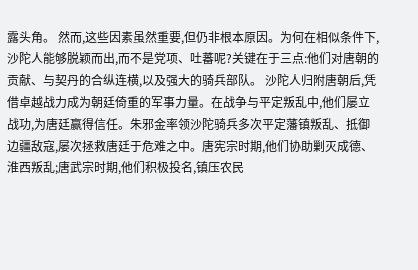露头角。 然而,这些因素虽然重要,但仍非根本原因。为何在相似条件下,沙陀人能够脱颖而出,而不是党项、吐蕃呢?关键在于三点:他们对唐朝的贡献、与契丹的合纵连横,以及强大的骑兵部队。 沙陀人归附唐朝后,凭借卓越战力成为朝廷倚重的军事力量。在战争与平定叛乱中,他们屡立战功,为唐廷赢得信任。朱邪金率领沙陀骑兵多次平定藩镇叛乱、抵御边疆敌寇,屡次拯救唐廷于危难之中。唐宪宗时期,他们协助剿灭成德、淮西叛乱;唐武宗时期,他们积极投名,镇压农民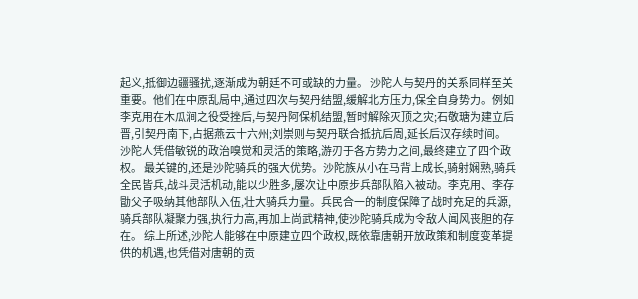起义,抵御边疆骚扰,逐渐成为朝廷不可或缺的力量。 沙陀人与契丹的关系同样至关重要。他们在中原乱局中,通过四次与契丹结盟,缓解北方压力,保全自身势力。例如李克用在木瓜涧之役受挫后,与契丹阿保机结盟,暂时解除灭顶之灾;石敬瑭为建立后晋,引契丹南下,占据燕云十六州;刘崇则与契丹联合抵抗后周,延长后汉存续时间。沙陀人凭借敏锐的政治嗅觉和灵活的策略,游刃于各方势力之间,最终建立了四个政权。 最关键的,还是沙陀骑兵的强大优势。沙陀族从小在马背上成长,骑射娴熟,骑兵全民皆兵,战斗灵活机动,能以少胜多,屡次让中原步兵部队陷入被动。李克用、李存勖父子吸纳其他部队入伍,壮大骑兵力量。兵民合一的制度保障了战时充足的兵源,骑兵部队凝聚力强,执行力高,再加上尚武精神,使沙陀骑兵成为令敌人闻风丧胆的存在。 综上所述,沙陀人能够在中原建立四个政权,既依靠唐朝开放政策和制度变革提供的机遇,也凭借对唐朝的贡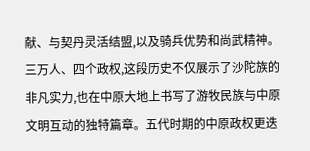献、与契丹灵活结盟,以及骑兵优势和尚武精神。三万人、四个政权,这段历史不仅展示了沙陀族的非凡实力,也在中原大地上书写了游牧民族与中原文明互动的独特篇章。五代时期的中原政权更迭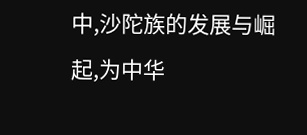中,沙陀族的发展与崛起,为中华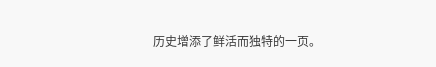历史增添了鲜活而独特的一页。